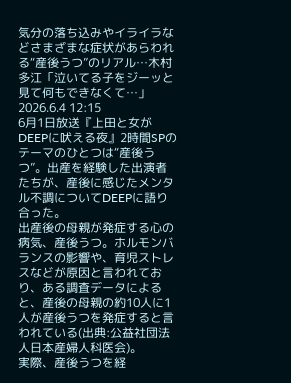気分の落ち込みやイライラなどさまざまな症状があらわれる“産後うつ”のリアル…木村多江「泣いてる子をジーッと見て何もできなくて…」
2026.6.4 12:15
6月1日放送『上田と女がDEEPに吠える夜』2時間SPのテーマのひとつは“産後うつ”。出産を経験した出演者たちが、産後に感じたメンタル不調についてDEEPに語り合った。
出産後の母親が発症する心の病気、産後うつ。ホルモンバランスの影響や、育児ストレスなどが原因と言われており、ある調査データによると、産後の母親の約10人に1人が産後うつを発症すると言われている(出典:公益社団法人日本産婦人科医会)。
実際、産後うつを経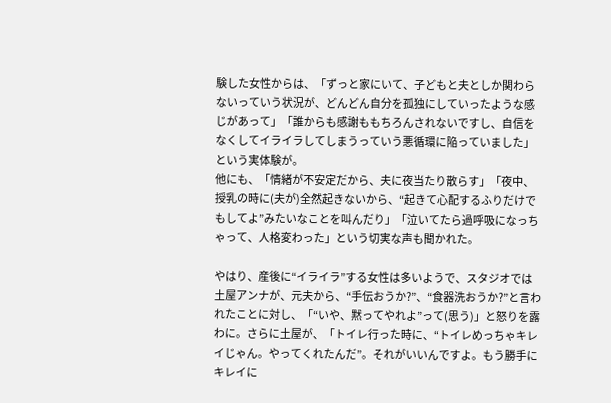験した女性からは、「ずっと家にいて、子どもと夫としか関わらないっていう状況が、どんどん自分を孤独にしていったような感じがあって」「誰からも感謝ももちろんされないですし、自信をなくしてイライラしてしまうっていう悪循環に陥っていました」という実体験が。
他にも、「情緒が不安定だから、夫に夜当たり散らす」「夜中、授乳の時に(夫が)全然起きないから、“起きて心配するふりだけでもしてよ”みたいなことを叫んだり」「泣いてたら過呼吸になっちゃって、人格変わった」という切実な声も聞かれた。

やはり、産後に“イライラ”する女性は多いようで、スタジオでは土屋アンナが、元夫から、“手伝おうか?”、“食器洗おうか?”と言われたことに対し、「“いや、黙ってやれよ”って(思う)」と怒りを露わに。さらに土屋が、「トイレ行った時に、“トイレめっちゃキレイじゃん。やってくれたんだ”。それがいいんですよ。もう勝手にキレイに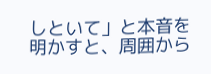しといて」と本音を明かすと、周囲から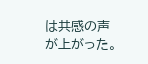は共感の声が上がった。